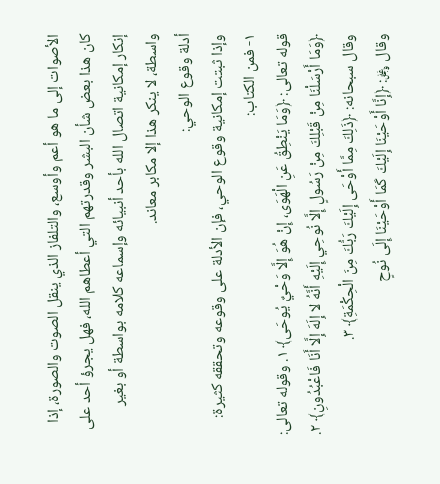الأصوات إلى ما هو أعم وأوسع، والتلفاز الذي ينقل الصوت والصورة، إذا كان هذا بعض شأن البشر وقدرتهم التي أعطاهم الله، فهل يجرؤ أحد على إنكار إمكانية اتصال الله بأحد أنبيائه وإسماعه كلامه بواسطة أو بغير واسطة، لا ينكر هذا إلا مكابر معاند.
أدلة وقوع الوحي:
وإذا ثبتت إمكانية وقوع الوحي، فإن الأدلة على وقوعه وتحققه كثيرة:
١- فمن الكتاب:
قوله تعالى: ﴿وَمَا يَنْطِقُ عَنِ الْهَوَى، إِنْ هُوَ إِلَّا وَحْيٌ يُوحَى﴾ ١. وقوله تعالى: ﴿وَمَا أَرْسَلْنَا مِنْ قَبْلِكَ مِنْ رَسُولٍ إِلَّا نُوحِي إِلَيْهِ أَنَّهُ لا إِلَهَ إِلَّا أَنَا فَاعْبُدُونِ﴾ ٢. وقال سبحانه: ﴿ذَلِكَ مِمَّا أَوْحَى إِلَيْكَ رَبُّكَ مِنَ الْحِكْمَةِ﴾ ٣.
وقال ﷿: ﴿إِنَّا أَوْحَيْنَا إِلَيْكَ كَمَا أَوْحَيْنَا إِلَى نُوحٍ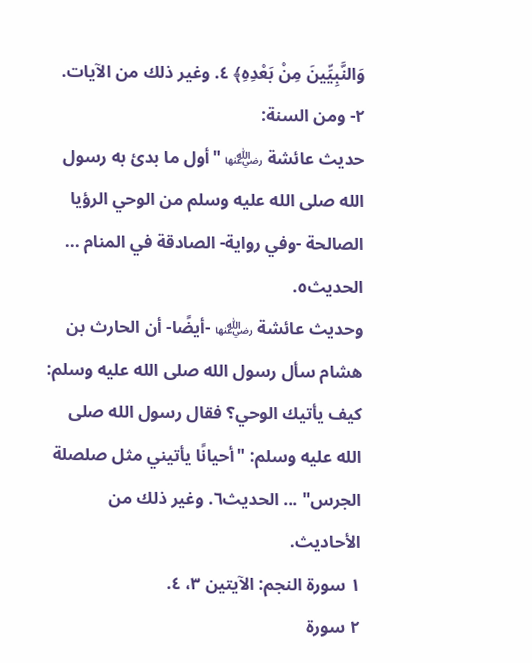وَالنَّبِيِّينَ مِنْ بَعْدِهِ﴾ ٤. وغير ذلك من الآيات.
٢- ومن السنة:
حديث عائشة ﵂ "أول ما بدئ به رسول الله صلى الله عليه وسلم من الوحي الرؤيا الصالحة -وفي رواية- الصادقة في المنام ... الحديث٥.
وحديث عائشة ﵂ -أيضًا- أن الحارث بن هشام سأل رسول الله صلى الله عليه وسلم: كيف يأتيك الوحي؟ فقال رسول الله صلى الله عليه وسلم: "أحيانًا يأتيني مثل صلصلة الجرس" ... الحديث٦. وغير ذلك من الأحاديث.
١ سورة النجم: الآيتين ٣، ٤.
٢ سورة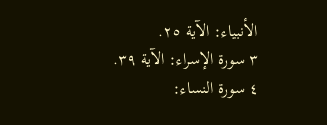الأنبياء: الآية ٢٥.
٣ سورة الإسراء: الآية ٣٩.
٤ سورة النساء: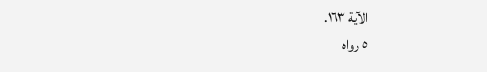الآية ١٦٣.
٥ رواه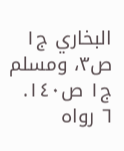البخاري ج١ ص٣، ومسلم ج١ ص١٤٠.
٦ رواه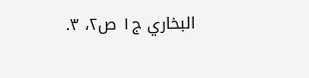البخاري ج١ ص٢، ٣.